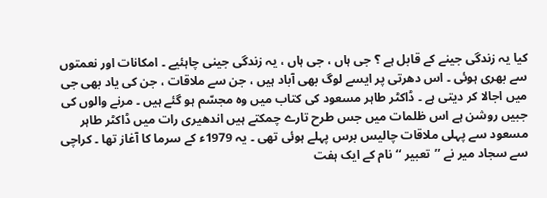کیا یہ زندگی جینے کے قابل ہے ؟ جی ہاں ، جی ہاں ، یہ زندگی جینی چاہئیے ۔ امکانات اور نعمتوں سے بھری ہوئی ۔ اس دھرتی پر ایسے لوگ بھی آباد ہیں ، جن سے ملاقات ، جن کی یاد بھی جی میں اجالا کر دیتی ہے ۔ ڈاکٹر طاہر مسعود کی کتاب میں وہ مجسّم ہو گئے ہیں ۔ مرنے والوں کی جبیں روشن ہے اس ظلمات میں جس طرح تارے چمکتے ہیں اندھیری رات میں ڈاکٹر طاہر مسعود سے پہلی ملاقات چالیس برس پہلے ہوئی تھی ۔ یہ 1979ء کے سرما کا آغاز تھا ۔ کراچی سے سجاد میر نے ’’تعبیر ‘‘ نام کے ایک ہفت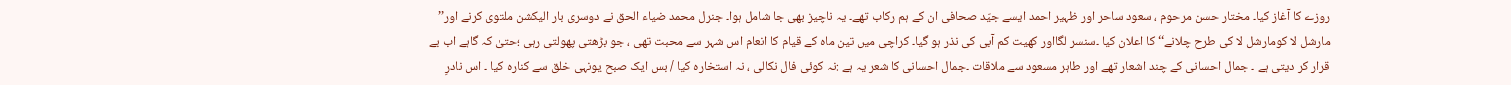روزے کا آغاز کیا۔ مختار حسن مرحوم ، سعود ساحر اور ظہیر احمد ایسے جیّد صحافی ان کے ہم رکاب تھے۔ یہ ناچیز بھی جا شامل ہوا۔ جنرل محمد ضیاء الحق نے دوسری بار الیکشن ملتوی کرنے اور’’ مارشل لا کومارشل لا کی طرح چلانے‘‘ کا اعلان کیا ۔سنسر لگااور کھیت کم آبی کی نذر ہو گیا۔ کراچی میں تین ماہ کے قیام کا انعام اس شہر سے محبت تھی ، جو بڑھتی پھولتی رہی ؛حتیٰ کہ گاہے اب بے قرار کر دیتی ہے ۔ جمال احسانی کے چند اشعار تھے اور طاہر مسعود سے ملاقات ۔جمال احسانی کا شعر یہ ہے :نہ کوئی فال نکالی ، نہ استخارہ کیا / بس ایک صبح یونہی خلق سے کنارہ کیا ۔ اس نادرِ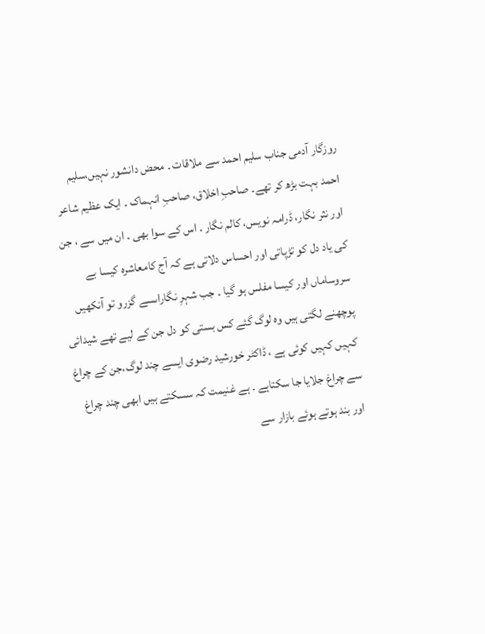روزگار آدمی جناب سلیم احمد سے ملاقات ۔ محض دانشور نہیں،سلیم احمد بہت بڑھ کر تھے۔ صاحبِ اخلاق، صاحبِ انہماک ۔ ایک عظیم شاعر اور نثر نگار، ڈرامہ نویس، کالم نگار ۔ اس کے سوا بھی ۔ ان میں سے ، جن کی یاد دل کو تڑپاتی اور احساس دلاتی ہے کہ آج کامعاشرہ کیسا بے سروساماں اور کیسا مفلس ہو گیا ۔ جب شہرِ نگاراںسے گزرو تو آنکھیں پوچھنے لگتی ہیں وہ لوگ گئے کس بستی کو دل جن کے لیے تھے شیدائی کہیں کہیں کوئی ہے ، ڈاکٹر خورشید رضوی ایسے چند لوگ،جن کے چراغ سے چراغ جلایا جا سکتاہے ۔ ہے غنیمت کہ سسکتے ہیں ابھی چند چراغ اور بند ہوتے ہوئے بازار سے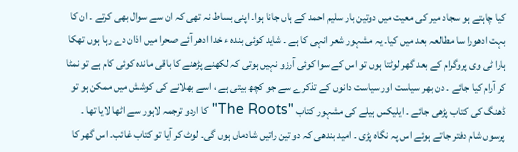کیا چاہتے ہو سجاد میر کی معیت میں دوتین بار سلیم احمد کے ہاں جانا ہوا۔ اپنی بساط نہ تھی کہ ان سے سوال بھی کرتے ۔ ان کا بہت ادھورا سا مطالعہ بعد میں کیا۔ یہ مشہور شعر انہی کا ہے ۔ شاید کوئی بندہ ء خدا ادھر آئے صحرا میں اذان دے رہا ہوں تھکا ہارا ٹی وی پروگرام کے بعد گھر لوٹتا ہوں تو اس کے سوا کوئی آرزو نہیں ہوتی کہ لکھنے پڑھنے کا باقی ماندہ کوئی کام ہے تو نمٹا کر آرام کیا جائے ۔ دن بھر سیاست اور سیاست دانوں کے تذکرے سے جو کچھ بیتی ہے ، اسے بھلانے کی کوشش میں ممکن ہو تو ڈھنگ کی کتاب پڑھی جائے ۔ ایلیکس ہیلے کی مشہور کتاب "The Roots"کا اردو ترجمہ لاہور سے اٹھا لایا تھا ۔ پرسوں شام دفتر جاتے ہوئے اس پہ نگاہ پڑی ۔ امید بندھی کہ دو تین راتیں شادماں ہوں گی۔ لوٹ کر آیا تو کتاب غائب۔ اس گھر کا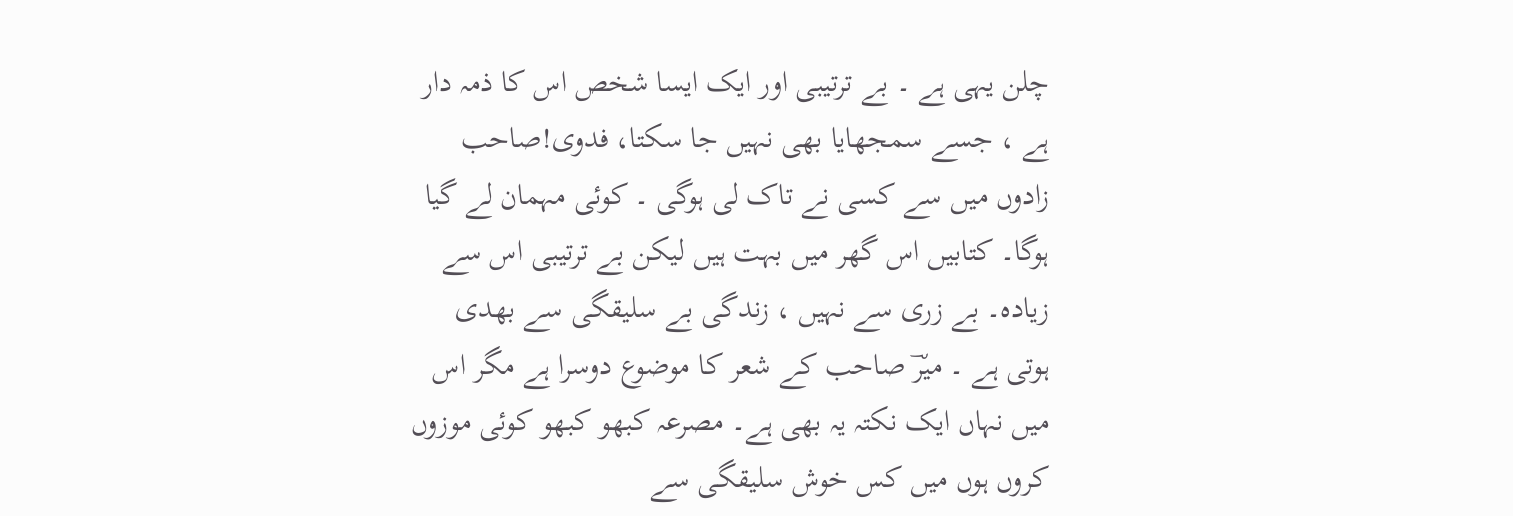چلن یہی ہے ۔ بے ترتیبی اور ایک ایسا شخص اس کا ذمہ دار ہے ، جسے سمجھایا بھی نہیں جا سکتا، فدوی!صاحب زادوں میں سے کسی نے تاک لی ہوگی ۔ کوئی مہمان لے گیا ہوگا۔ کتابیں اس گھر میں بہت ہیں لیکن بے ترتیبی اس سے زیادہ۔ بے زری سے نہیں ، زندگی بے سلیقگی سے بھدی ہوتی ہے ۔ میرؔ صاحب کے شعر کا موضوع دوسرا ہے مگر اس میں نہاں ایک نکتہ یہ بھی ہے۔ مصرعہ کبھو کبھو کوئی موزوں کروں ہوں میں کس خوش سلیقگی سے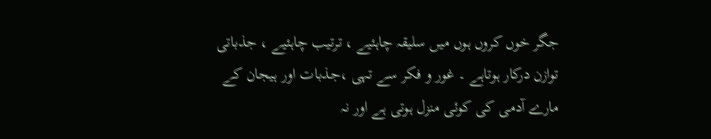جگر خوں کروں ہوں میں سلیقہ چاہئیے ، ترتیب چاہئیے ، جذباتی توازن درکار ہوتاہے ۔ غور و فکر سے تہی ،جذبات اور ہیجان کے مارے آدمی کی کوئی منزل ہوتی ہے اور نہ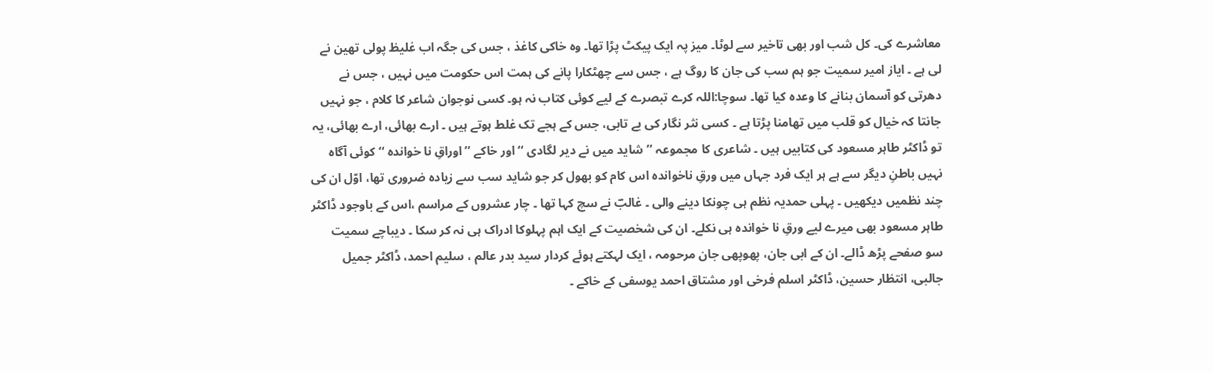معاشرے کی۔ کل شب اور بھی تاخیر سے لوٹا۔ میز پہ ایک پیکٹ پڑا تھا۔ وہ خاکی کاغذ ، جس کی جگہ اب غلیظ پولی تھین نے لی ہے ۔ ایاز امیر سمیت جو ہم سب کی جان کا روگ ہے ، جس سے چھٹکارا پانے کی ہمت اس حکومت میں نہیں ، جس نے دھرتی کو آسمان بنانے کا وعدہ کیا تھا۔ سوچا:اللہ کرے تبصرے کے لیے کوئی کتاب نہ ہو۔ کسی نوجوان شاعر کا کلام ، جو نہیں جانتا کہ خیال کو قلب میں تھامنا پڑتا ہے ۔ کسی نثر نگار کی بے تابی، جس کے ہجے تک غلط ہوتے ہیں ۔ ارے بھائی، ارے بھائی، یہ تو ڈاکٹر طاہر مسعود کی کتابیں ہیں ۔ شاعری کا مجموعہ ’’ شاید میں نے دیر لگادی ‘‘ اور خاکے ’’ اوراقِ نا خواندہ ‘‘ کوئی آگاہ نہیں باطنِ دیگر سے ہے ہر ایک فرد جہاں میں ورقِ ناخواندہ اس کام کو بھول کر جو شاید سب سے زیادہ ضروری تھا، اوّل ان کی چند نظمیں دیکھیں ۔ پہلی حمدیہ نظم ہی چونکا دینے والی ۔ غالبؔ نے سچ کہا تھا ۔ چار عشروں کے مراسم ،اس کے باوجود ڈاکٹر طاہر مسعود بھی میرے لیے ورقِ نا خواندہ ہی نکلے۔ ان کی شخصیت کے ایک اہم پہلوکا ادراک ہی نہ کر سکا ۔ دیباچے سمیت سو صفحے پڑھ ڈالے۔ ان کے ابی جان، پھوپھی جان مرحومہ ، ایک لہکتے ہوئے کردار سید بدر عالم ، سلیم احمد، ڈاکٹر جمیل جالبی، انتظار حسین، ڈاکٹر اسلم فرخی اور مشتاق احمد یوسفی کے خاکے ۔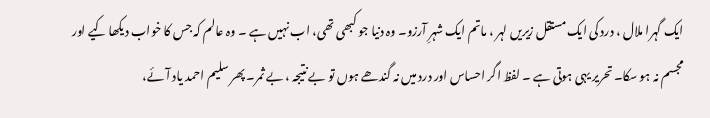ایک گہرا ملال ، درد کی ایک مستقل زیریں لہر ، ماتم ایک شہرِ آرزو۔ وہ دنیا جو کبھی تھی، اب نہیں ہے ۔ وہ عالم کہ جس کا خواب دیکھا کیے اور مجسم نہ ہو سکا۔ تحریر یہی ہوتی ہے ۔ لفظ اگر احساس اور درد میں نہ گندھے ہوں تو بے نتیجہ ، بے ثمر۔ پھر سلیم احمد یاد آئے،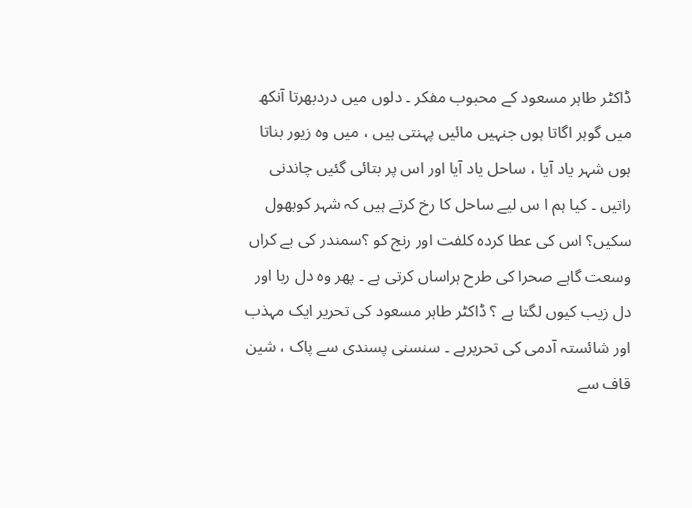ڈاکٹر طاہر مسعود کے محبوب مفکر ۔ دلوں میں دردبھرتا آنکھ میں گوہر اگاتا ہوں جنہیں مائیں پہنتی ہیں ، میں وہ زیور بناتا ہوں شہر یاد آیا ، ساحل یاد آیا اور اس پر بتائی گئیں چاندنی راتیں ۔ کیا ہم ا س لیے ساحل کا رخ کرتے ہیں کہ شہر کوبھول سکیں؟ اس کی عطا کردہ کلفت اور رنج کو ؟سمندر کی بے کراں وسعت گاہے صحرا کی طرح ہراساں کرتی ہے ۔ پھر وہ دل ربا اور دل زیب کیوں لگتا ہے ؟ ڈاکٹر طاہر مسعود کی تحریر ایک مہذب اور شائستہ آدمی کی تحریرہے ۔ سنسنی پسندی سے پاک ، شین قاف سے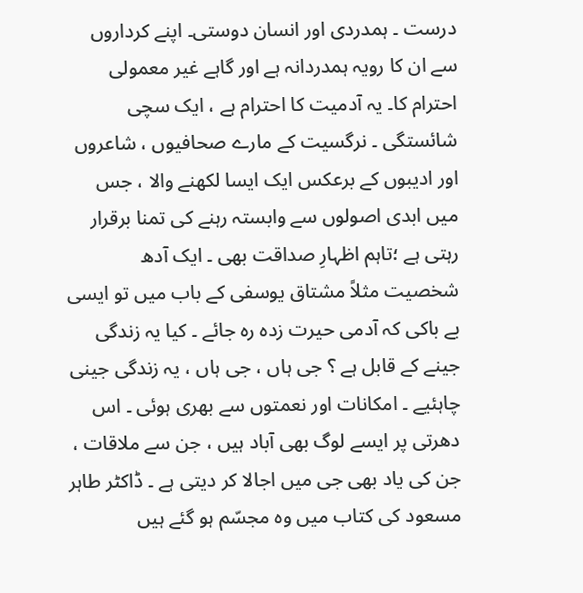درست ۔ ہمدردی اور انسان دوستی۔ اپنے کرداروں سے ان کا رویہ ہمدردانہ ہے اور گاہے غیر معمولی احترام کا۔ یہ آدمیت کا احترام ہے ، ایک سچی شائستگی ۔ نرگسیت کے مارے صحافیوں ، شاعروں اور ادیبوں کے برعکس ایک ایسا لکھنے والا ، جس میں ابدی اصولوں سے وابستہ رہنے کی تمنا برقرار رہتی ہے ؛تاہم اظہارِ صداقت بھی ۔ ایک آدھ شخصیت مثلاً مشتاق یوسفی کے باب میں تو ایسی بے باکی کہ آدمی حیرت زدہ رہ جائے ۔ کیا یہ زندگی جینے کے قابل ہے ؟ جی ہاں ، جی ہاں ، یہ زندگی جینی چاہئیے ۔ امکانات اور نعمتوں سے بھری ہوئی ۔ اس دھرتی پر ایسے لوگ بھی آباد ہیں ، جن سے ملاقات ، جن کی یاد بھی جی میں اجالا کر دیتی ہے ۔ ڈاکٹر طاہر مسعود کی کتاب میں وہ مجسّم ہو گئے ہیں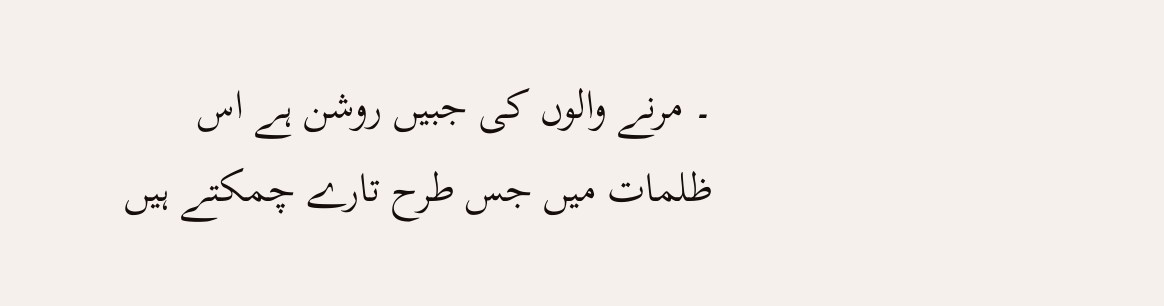۔ مرنے والوں کی جبیں روشن ہے اس ظلمات میں جس طرح تارے چمکتے ہیں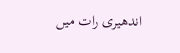اندھیری رات میں